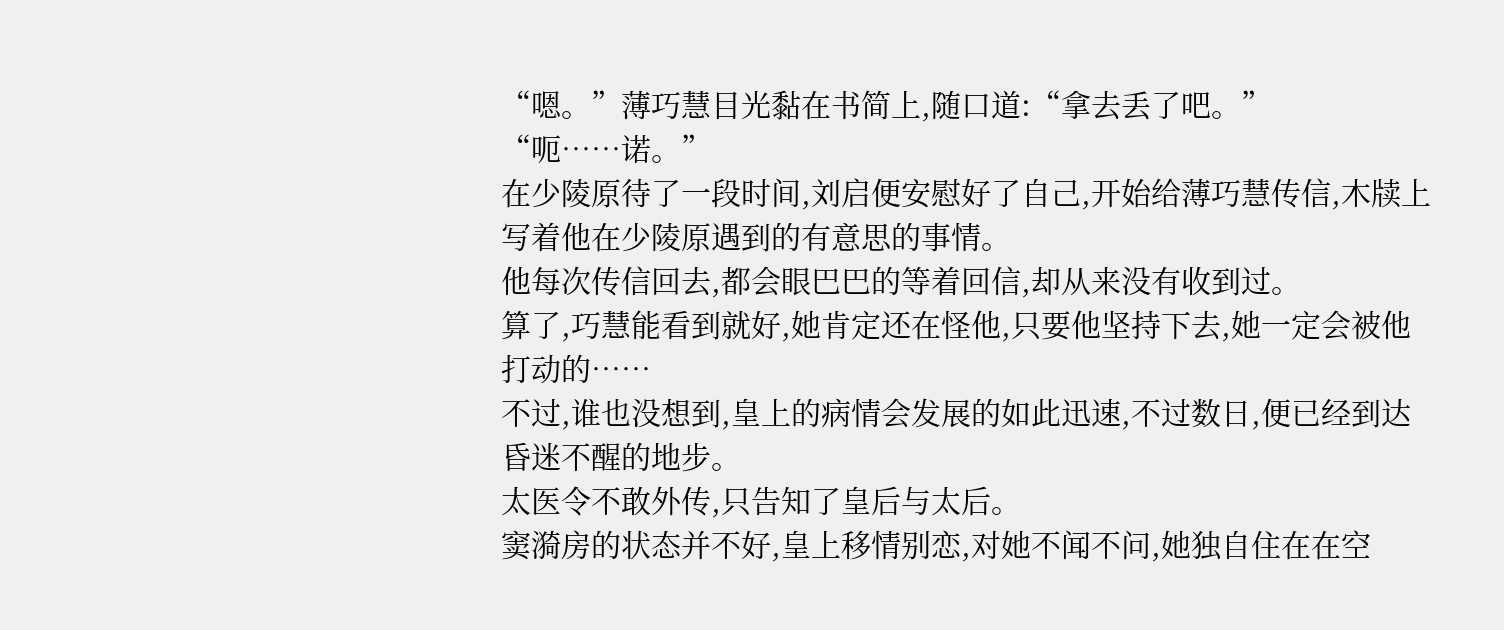“嗯。”薄巧慧目光黏在书简上,随口道:“拿去丢了吧。”
“呃……诺。”
在少陵原待了一段时间,刘启便安慰好了自己,开始给薄巧慧传信,木牍上写着他在少陵原遇到的有意思的事情。
他每次传信回去,都会眼巴巴的等着回信,却从来没有收到过。
算了,巧慧能看到就好,她肯定还在怪他,只要他坚持下去,她一定会被他打动的……
不过,谁也没想到,皇上的病情会发展的如此迅速,不过数日,便已经到达昏迷不醒的地步。
太医令不敢外传,只告知了皇后与太后。
窦漪房的状态并不好,皇上移情别恋,对她不闻不问,她独自住在在空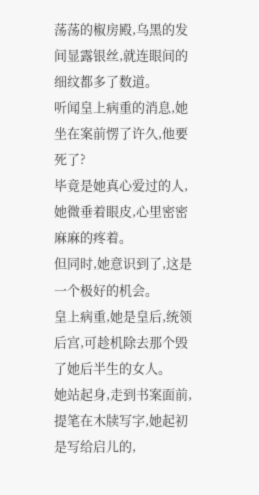荡荡的椒房殿,乌黑的发间显露银丝,就连眼间的细纹都多了数道。
听闻皇上病重的消息,她坐在案前愣了许久,他要死了?
毕竟是她真心爱过的人,她微垂着眼皮,心里密密麻麻的疼着。
但同时,她意识到了,这是一个极好的机会。
皇上病重,她是皇后,统领后宫,可趁机除去那个毁了她后半生的女人。
她站起身,走到书案面前,提笔在木牍写字,她起初是写给启儿的,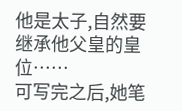他是太子,自然要继承他父皇的皇位……
可写完之后,她笔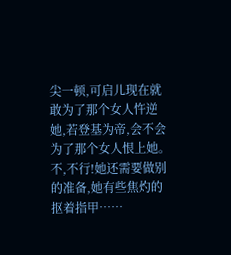尖一顿,可启儿现在就敢为了那个女人忤逆她,若登基为帝,会不会为了那个女人恨上她。
不,不行!她还需要做别的准备,她有些焦灼的抠着指甲……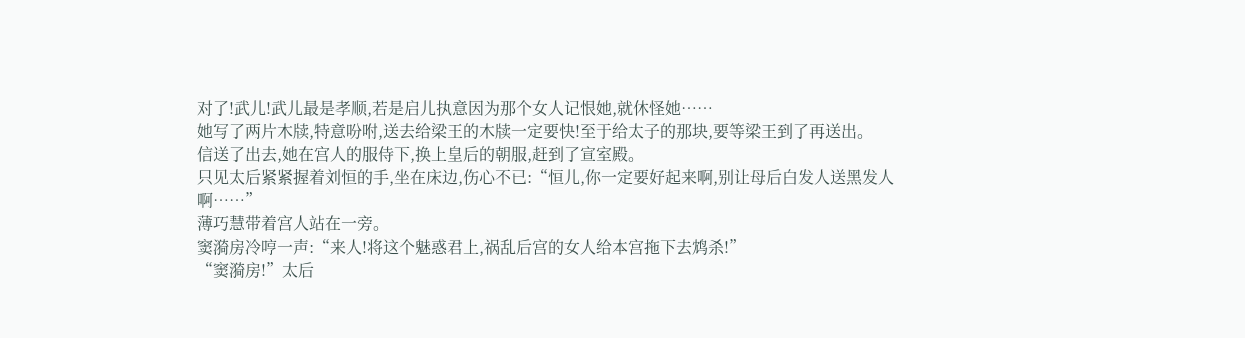对了!武儿!武儿最是孝顺,若是启儿执意因为那个女人记恨她,就休怪她……
她写了两片木牍,特意吩咐,送去给梁王的木牍一定要快!至于给太子的那块,要等梁王到了再送出。
信送了出去,她在宫人的服侍下,换上皇后的朝服,赶到了宣室殿。
只见太后紧紧握着刘恒的手,坐在床边,伤心不已:“恒儿,你一定要好起来啊,别让母后白发人送黑发人啊……”
薄巧慧带着宫人站在一旁。
窦漪房冷哼一声:“来人!将这个魅惑君上,祸乱后宫的女人给本宫拖下去鸩杀!”
“窦漪房!”太后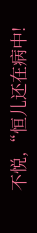不悦,“恒儿还在病中!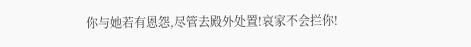你与她若有恩怨,尽管去殿外处置!哀家不会拦你!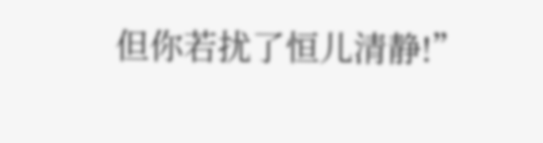但你若扰了恒儿清静!”